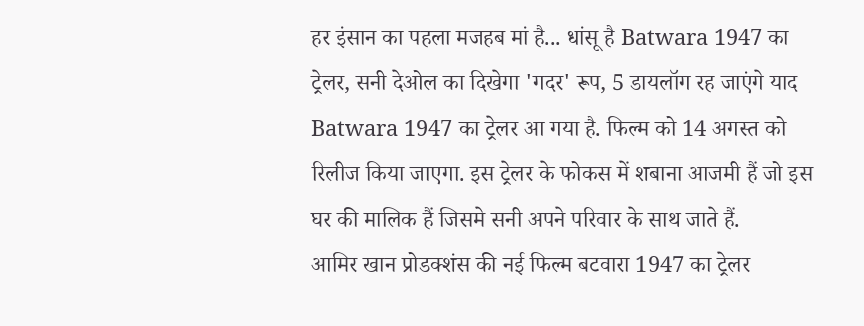हर इंसान का पहला मजहब मां है... धांसू है Batwara 1947 का ट्रेलर, सनी देओल का दिखेगा 'गदर' रूप, 5 डायलॉग रह जाएंगे याद
Batwara 1947 का ट्रेलर आ गया है. फिल्म को 14 अगस्त को रिलीज किया जाएगा. इस ट्रेलर के फोकस में शबाना आजमी हैं जो इस घर की मालिक हैं जिसमे सनी अपने परिवार के साथ जाते हैं.
आमिर खान प्रोडक्शंस की नई फिल्म बटवारा 1947 का ट्रेलर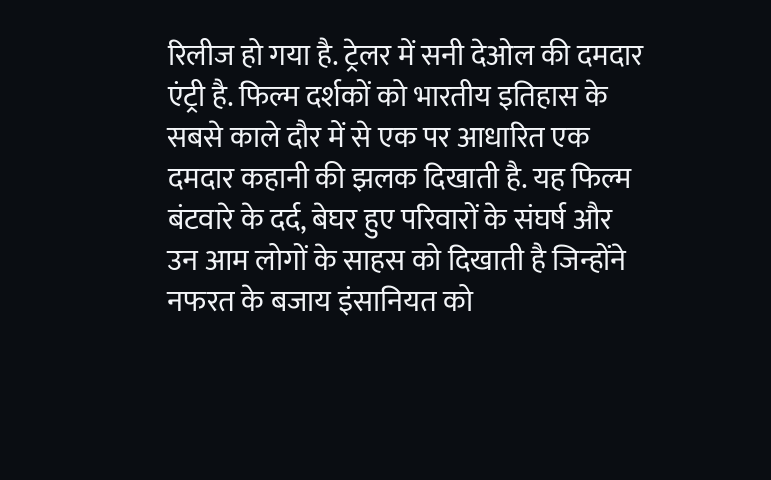रिलीज हो गया है. ट्रेलर में सनी देओल की दमदार एंट्री है. फिल्म दर्शकों को भारतीय इतिहास के सबसे काले दौर में से एक पर आधारित एक दमदार कहानी की झलक दिखाती है. यह फिल्म बंटवारे के दर्द, बेघर हुए परिवारों के संघर्ष और उन आम लोगों के साहस को दिखाती है जिन्होंने नफरत के बजाय इंसानियत को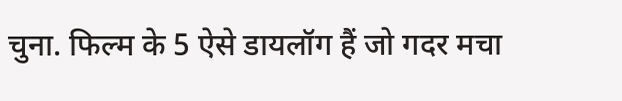चुना. फिल्म के 5 ऐसे डायलॉग हैं जो गदर मचा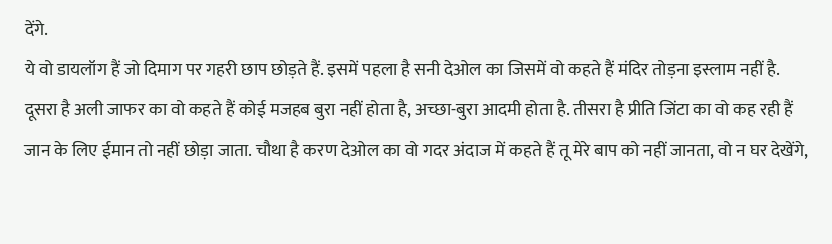देंगे.
ये वो डायलॉग हैं जो दिमाग पर गहरी छाप छोड़ते हैं. इसमें पहला है सनी देओल का जिसमें वो कहते हैं मंदिर तोड़ना इस्लाम नहीं है. दूसरा है अली जाफर का वो कहते हैं कोई मजहब बुरा नहीं होता है, अच्छा-बुरा आदमी होता है. तीसरा है प्रीति जिंटा का वो कह रही हैं जान के लिए ईमान तो नहीं छोड़ा जाता. चौथा है करण देओल का वो गदर अंदाज में कहते हैं तू मेरे बाप को नहीं जानता, वो न घर देखेंगे,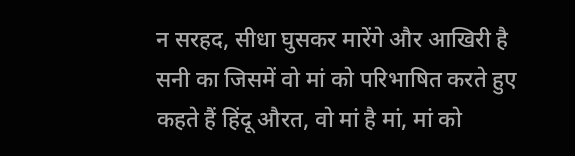न सरहद, सीधा घुसकर मारेंगे और आखिरी है सनी का जिसमें वो मां को परिभाषित करते हुए कहते हैं हिंदू औरत, वो मां है मां, मां को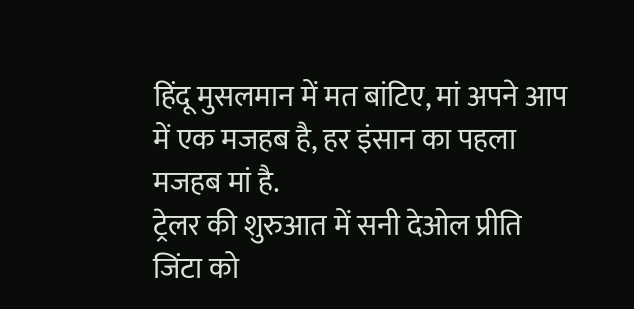हिंदू मुसलमान में मत बांटिए, मां अपने आप में एक मजहब है, हर इंसान का पहला मजहब मां है.
ट्रेलर की शुरुआत में सनी देओल प्रीति जिंटा को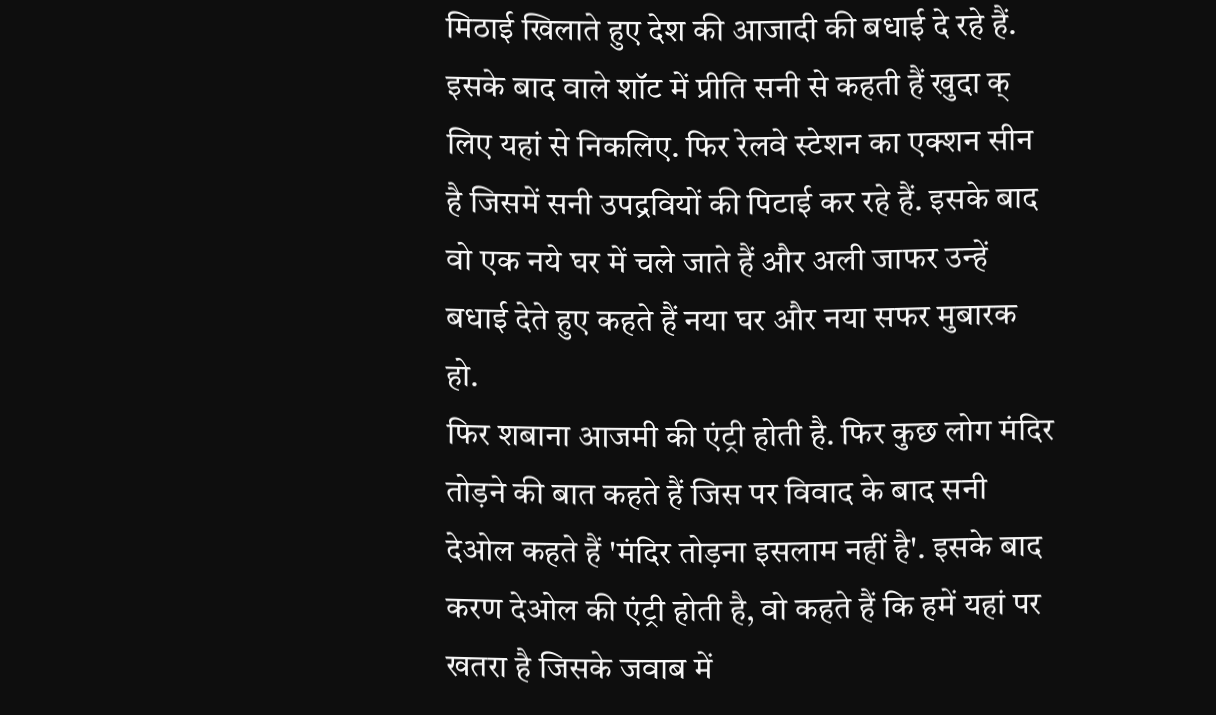मिठाई खिलाते हुए देश की आजादी की बधाई दे रहे हैं. इसके बाद वाले शॉट में प्रीति सनी से कहती हैं खुदा क् लिए यहां से निकलिए. फिर रेलवे स्टेशन का एक्शन सीन है जिसमें सनी उपद्रवियों की पिटाई कर रहे हैं. इसके बाद वो एक नये घर में चले जाते हैं और अली जाफर उन्हें बधाई देते हुए कहते हैं नया घर और नया सफर मुबारक हो.
फिर शबाना आजमी की एंट्री होती है. फिर कुछ लोग मंदिर तोड़ने की बात कहते हैं जिस पर विवाद के बाद सनी देओल कहते हैं 'मंदिर तोड़ना इसलाम नहीं है'. इसके बाद करण देओल की एंट्री होती है, वो कहते हैं कि हमें यहां पर खतरा है जिसके जवाब में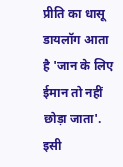प्रीति का धासू डायलॉग आता है 'जान के लिए ईमान तो नहीं छोड़ा जाता'.
इसी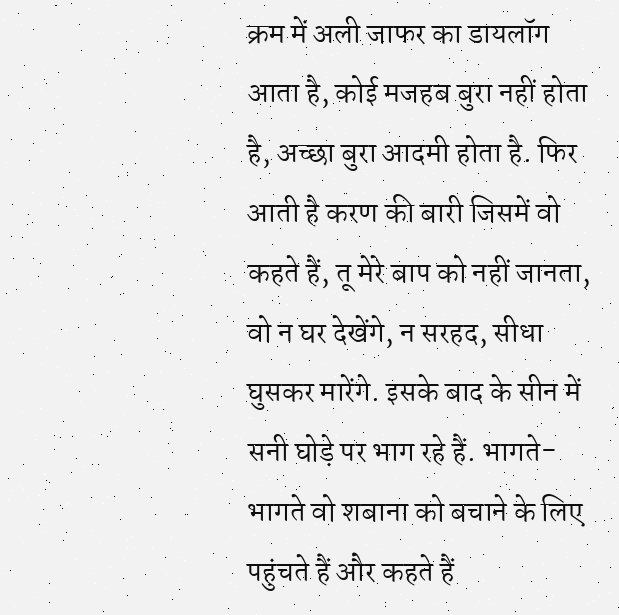क्रम में अली जाफर का डायलॉग आता है, कोई मजहब बुरा नहीं होता है, अच्छा बुरा आदमी होता है. फिर आती है करण की बारी जिसमें वो कहते हैं, तू मेरे बाप को नहीं जानता, वो न घर देखेंगे, न सरहद, सीधा घुसकर मारेंगे. इसके बाद के सीन में सनी घोड़े पर भाग रहे हैं. भागते-भागते वो शबाना को बचाने के लिए पहुंचते हैं और कहते हैं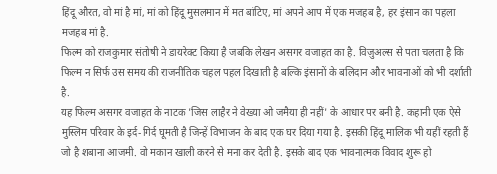हिंदू औरत, वो मां है मां, मां को हिंदू मुसलमान में मत बांटिए, मां अपने आप में एक मजहब है, हर इंसान का पहला मजहब मां है.
फिल्म को राजकुमार संतोषी ने डायरेक्ट किया है जबकि लेखन असगर वजाहत का है. विज़ुअल्स से पता चलता है कि फिल्म न सिर्फ उस समय की राजनीतिक चहल पहल दिखाती है बल्कि इंसानों के बलिदान और भावनाओं को भी दर्शाती है.
यह फिल्म असगर वजाहत के नाटक 'जिस लाहैर ने वेख्या ओ जमैया ही नहीं' के आधार पर बनी है. कहानी एक ऐसे मुस्लिम परिवार के इर्द-गिर्द घूमती है जिन्हें विभाजन के बाद एक घर दिया गया है. इसकी हिंदू मालिक भी यहीं रहती हैं जो है शबाना आजमी. वो मकान खाली करने से मना कर देती है. इसके बाद एक भावनात्मक विवाद शुरू हो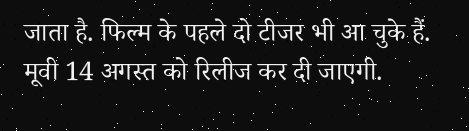जाता है. फिल्म के पहले दो टीजर भी आ चुके हैं. मूवी 14 अगस्त को रिलीज कर दी जाएगी.